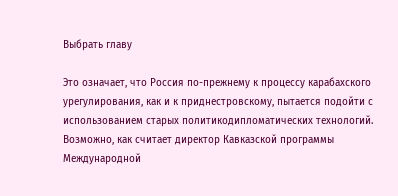Выбрать главу

Это означает, что Россия по-прежнему к процессу карабахского урегулирования, как и к приднестровскому, пытается подойти с использованием старых политикодипломатических технологий. Возможно, как считает директор Кавказской программы Международной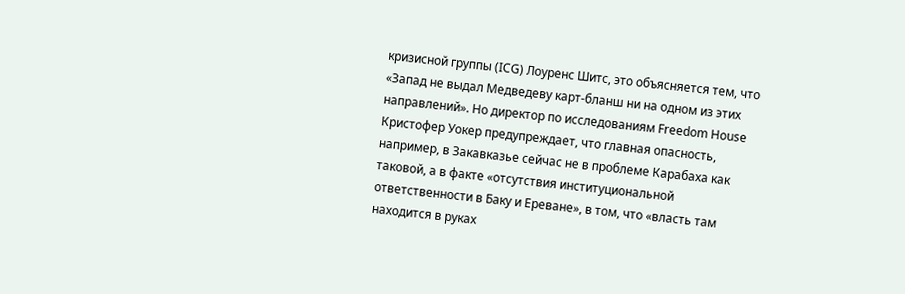кризисной группы (ICG) Лоуренс Шитс, это объясняется тем, что «Запад не выдал Медведеву карт-бланш ни на одном из этих направлений». Но директор по исследованиям Freedom House Кристофер Уокер предупреждает, что главная опасность, например, в Закавказье сейчас не в проблеме Карабаха как таковой, а в факте «отсутствия институциональной ответственности в Баку и Ереване», в том, что «власть там находится в руках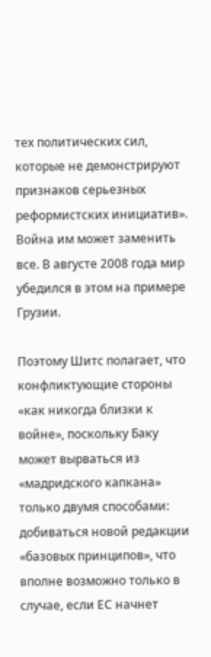тех политических сил, которые не демонстрируют признаков серьезных реформистских инициатив». Война им может заменить все. В августе 2008 года мир убедился в этом на примере Грузии.

Поэтому Шитс полагает, что конфликтующие стороны «как никогда близки к войне», поскольку Баку может вырваться из «мадридского капкана» только двумя способами: добиваться новой редакции «базовых принципов», что вполне возможно только в случае, если ЕС начнет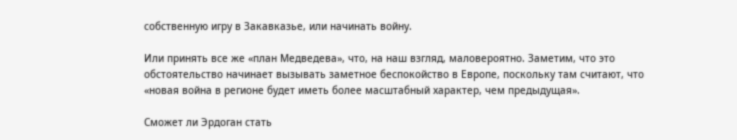собственную игру в Закавказье, или начинать войну.

Или принять все же «план Медведева», что, на наш взгляд, маловероятно. Заметим, что это обстоятельство начинает вызывать заметное беспокойство в Европе, поскольку там считают, что «новая война в регионе будет иметь более масштабный характер, чем предыдущая».

Сможет ли Эрдоган стать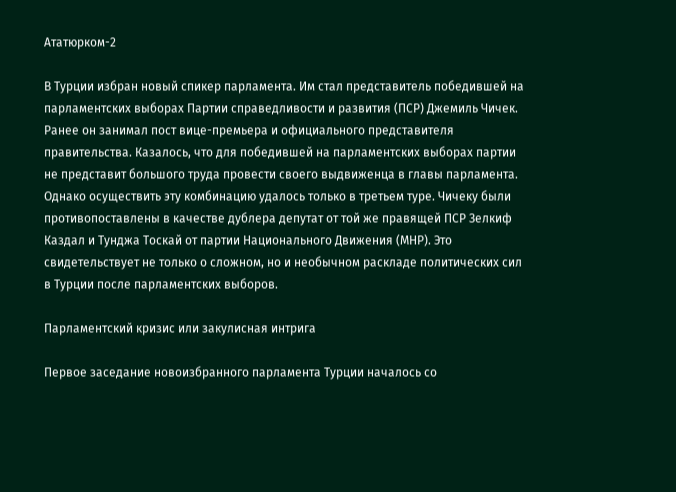Ататюрком-2

В Турции избран новый спикер парламента. Им стал представитель победившей на парламентских выборах Партии справедливости и развития (ПСР) Джемиль Чичек. Ранее он занимал пост вице-премьера и официального представителя правительства. Казалось, что для победившей на парламентских выборах партии не представит большого труда провести своего выдвиженца в главы парламента. Однако осуществить эту комбинацию удалось только в третьем туре. Чичеку были противопоставлены в качестве дублера депутат от той же правящей ПСР Зелкиф Каздал и Тунджа Тоскай от партии Национального Движения (МНР). Это свидетельствует не только о сложном, но и необычном раскладе политических сил в Турции после парламентских выборов.

Парламентский кризис или закулисная интрига

Первое заседание новоизбранного парламента Турции началось со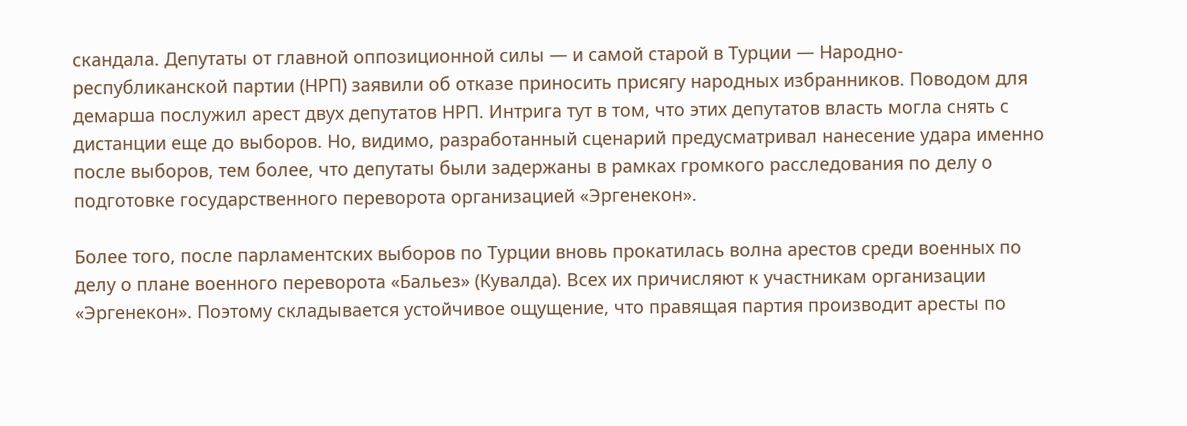скандала. Депутаты от главной оппозиционной силы — и самой старой в Турции — Народно-республиканской партии (НРП) заявили об отказе приносить присягу народных избранников. Поводом для демарша послужил арест двух депутатов НРП. Интрига тут в том, что этих депутатов власть могла снять с дистанции еще до выборов. Но, видимо, разработанный сценарий предусматривал нанесение удара именно после выборов, тем более, что депутаты были задержаны в рамках громкого расследования по делу о подготовке государственного переворота организацией «Эргенекон».

Более того, после парламентских выборов по Турции вновь прокатилась волна арестов среди военных по делу о плане военного переворота «Бальез» (Кувалда). Всех их причисляют к участникам организации «Эргенекон». Поэтому складывается устойчивое ощущение, что правящая партия производит аресты по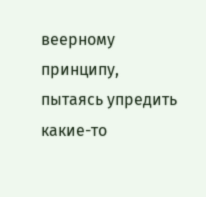веерному принципу, пытаясь упредить какие-то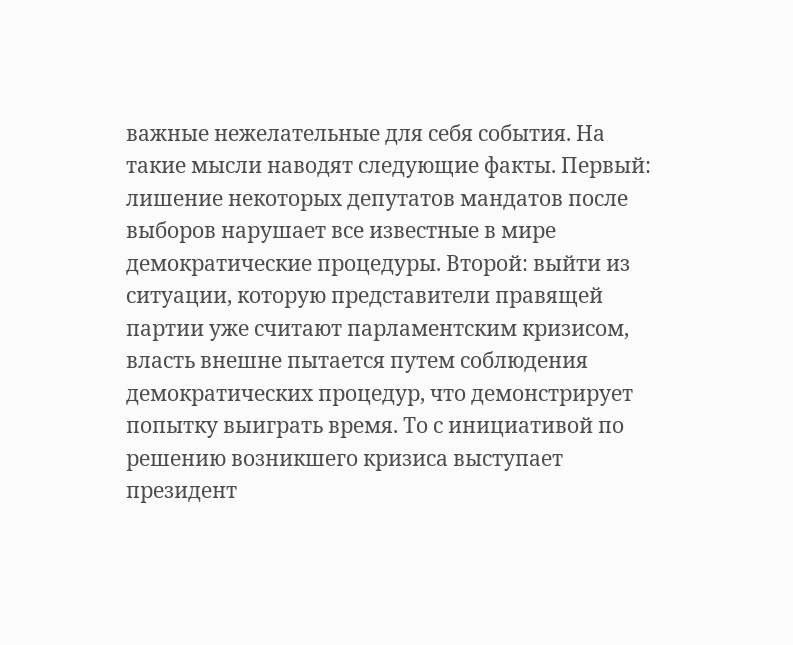важные нежелательные для себя события. На такие мысли наводят следующие факты. Первый: лишение некоторых депутатов мандатов после выборов нарушает все известные в мире демократические процедуры. Второй: выйти из ситуации, которую представители правящей партии уже считают парламентским кризисом, власть внешне пытается путем соблюдения демократических процедур, что демонстрирует попытку выиграть время. То с инициативой по решению возникшего кризиса выступает президент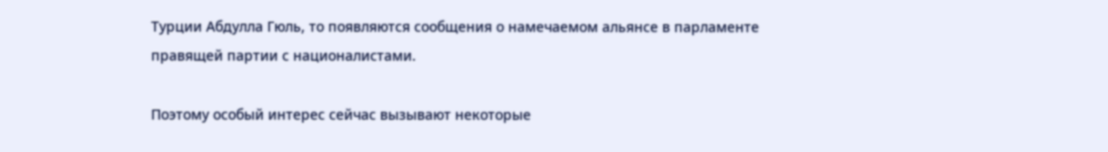Турции Абдулла Гюль, то появляются сообщения о намечаемом альянсе в парламенте правящей партии с националистами.

Поэтому особый интерес сейчас вызывают некоторые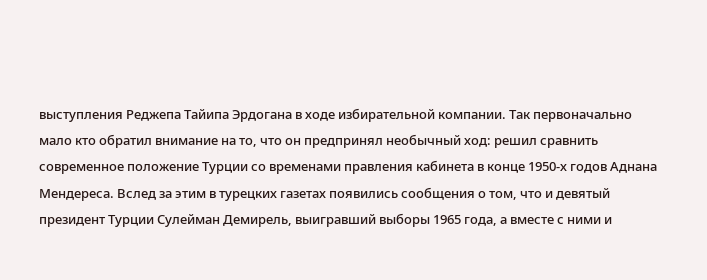выступления Реджепа Тайипа Эрдогана в ходе избирательной компании. Так первоначально мало кто обратил внимание на то, что он предпринял необычный ход: решил сравнить современное положение Турции со временами правления кабинета в конце 1950-х годов Аднана Мендереса. Вслед за этим в турецких газетах появились сообщения о том, что и девятый президент Турции Сулейман Демирель, выигравший выборы 1965 года, а вместе с ними и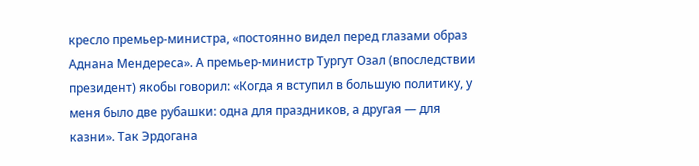кресло премьер-министра, «постоянно видел перед глазами образ Аднана Мендереса». А премьер-министр Тургут Озал (впоследствии президент) якобы говорил: «Когда я вступил в большую политику, у меня было две рубашки: одна для праздников, а другая — для казни». Так Эрдогана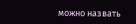можно назвать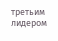третьим лидером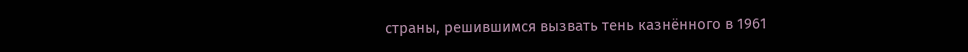страны, решившимся вызвать тень казнённого в 1961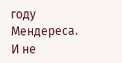году Мендереса. И не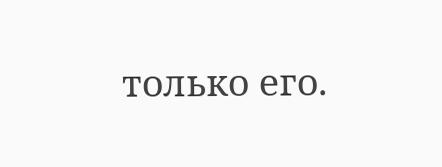только его.